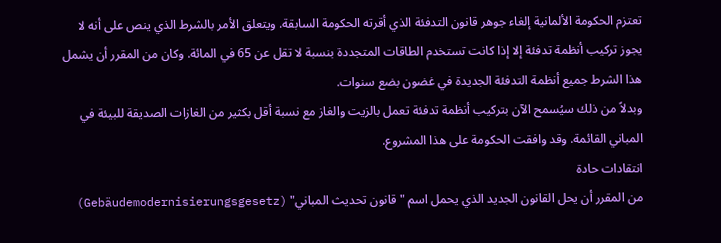تعتزم الحكومة الألمانية إلغاء جوهر قانون التدفئة الذي أقرته الحكومة السابقة. ويتعلق الأمر بالشرط الذي ينص على أنه لا يجوز تركيب أنظمة تدفئة إلا إذا كانت تستخدم الطاقات المتجددة بنسبة لا تقل عن 65 في المائة. وكان من المقرر أن يشمل هذا الشرط جميع أنظمة التدفئة الجديدة في غضون بضع سنوات.
وبدلاً من ذلك سيُسمح الآن بتركيب أنظمة تدفئة تعمل بالزيت والغاز مع نسبة أقل بكثير من الغازات الصديقة للبيئة في المباني القائمة. وقد وافقت الحكومة على هذا المشروع.
انتقادات حادة
من المقرر أن يحل القانون الجديد الذي يحمل اسم "قانون تحديث المباني" (Gebäudemodernisierungsgesetz)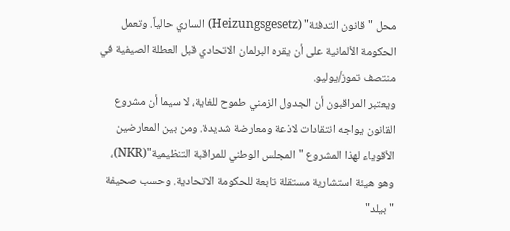محل "قانون التدفئة" (Heizungsgesetz) الساري حالياً. وتعمل الحكومة الألمانية على أن يقره البرلمان الاتحادي قبل العطلة الصيفية في منتصف تموز/يوليو.
ويعتبر المراقبون أن الجدول الزمني طموح للغاية، لا سيما أن مشروع القانون يواجه انتقادات لاذعة ومعارضة شديدة. ومن بين المعارضين الأقوياء لهذا المشروع "المجلس الوطني للمراقبة التنظيمية"(NKR)، وهو هيئة استشارية مستقلة تابعة للحكومة الاتحادية. وحسب صحيفة "بيلد"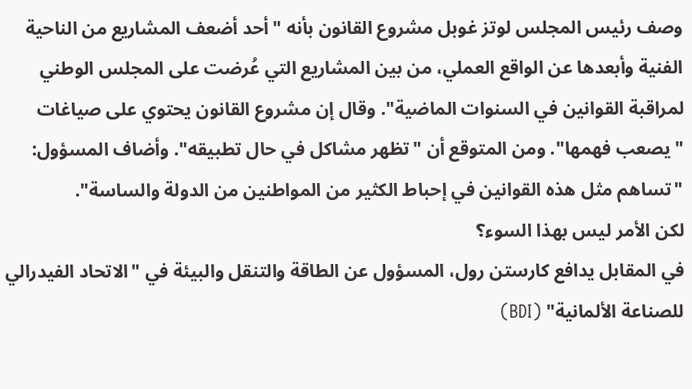وصف رئيس المجلس لوتز غوبل مشروع القانون بأنه "أحد أضعف المشاريع من الناحية الفنية وأبعدها عن الواقع العملي، من بين المشاريع التي عُرضت على المجلس الوطني لمراقبة القوانين في السنوات الماضية". وقال إن مشروع القانون يحتوي على صياغات "يصعب فهمها". ومن المتوقع أن "تظهر مشاكل في حال تطبيقه". وأضاف المسؤول: "تساهم مثل هذه القوانين في إحباط الكثير من المواطنين من الدولة والساسة".
لكن الأمر ليس بهذا السوء؟
في المقابل يدافع كارستن رول، المسؤول عن الطاقة والتنقل والبيئة في "الاتحاد الفيدرالي للصناعة الألمانية" (BDI)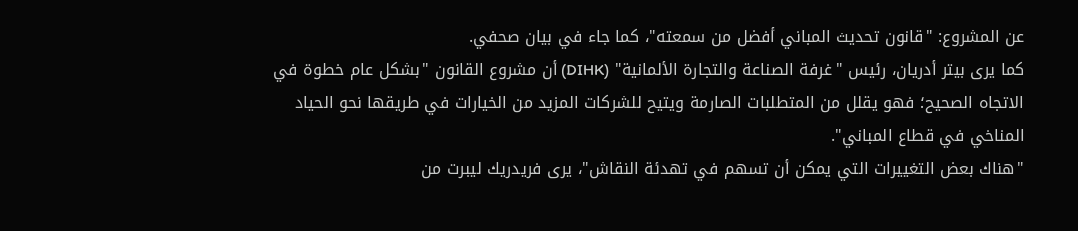عن المشروع: "قانون تحديث المباني أفضل من سمعته"، كما جاء في بيان صحفي.
كما يرى بيتر أدريان، رئيس "غرفة الصناعة والتجارة الألمانية" (DIHK) أن مشروع القانون "بشكل عام خطوة في الاتجاه الصحيح؛ فهو يقلل من المتطلبات الصارمة ويتيح للشركات المزيد من الخيارات في طريقها نحو الحياد المناخي في قطاع المباني".
"هناك بعض التغييرات التي يمكن أن تسهم في تهدئة النقاش"، يرى فريدريك ليبرت من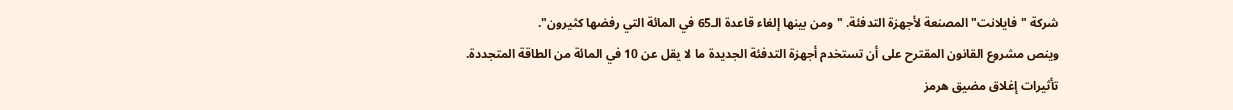شركة "فايلانت" المصنعة لأجهزة التدفئة. "ومن بينها إلغاء قاعدة الـ65 في المائة التي رفضها كثيرون".
وينص مشروع القانون المقترح على أن تستخدم أجهزة التدفئة الجديدة ما لا يقل عن 10 في المائة من الطاقة المتجددة.
تأثيرات إغلاق مضيق هرمز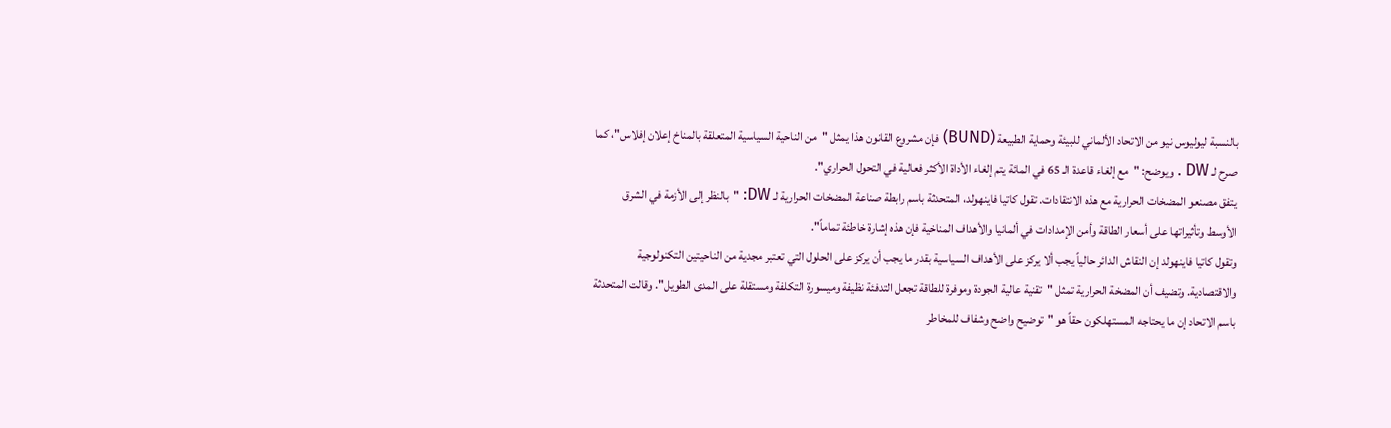بالنسبة ليوليوس نيو من الاتحاد الألماني للبيئة وحماية الطبيعة (BUND) فإن مشروع القانون هذا يمثل "من الناحية السياسية المتعلقة بالمناخ إعلان إفلاس"، كما صرح لـ DW . ويوضح: "مع إلغاء قاعدة الـ 65 في المائة يتم إلغاء الأداة الأكثر فعالية في التحول الحراري".
يتفق مصنعو المضخات الحرارية مع هذه الانتقادات. تقول كاتيا فاينهولد، المتحدثة باسم رابطة صناعة المضخات الحرارية لـ DW: "بالنظر إلى الأزمة في الشرق الأوسط وتأثيراتها على أسعار الطاقة وأمن الإمدادات في ألمانيا والأهداف المناخية فإن هذه إشارة خاطئة تماماً".
وتقول كاتيا فاينهولد إن النقاش الدائر حالياً يجب ألا يركز على الأهداف السياسية بقدر ما يجب أن يركز على الحلول التي تعتبر مجدية من الناحيتين التكنولوجية والاقتصادية. وتضيف أن المضخة الحرارية تمثل "تقنية عالية الجودة وموفرة للطاقة تجعل التدفئة نظيفة وميسورة التكلفة ومستقلة على المدى الطويل". وقالت المتحدثة باسم الاتحاد إن ما يحتاجه المستهلكون حقاً هو "توضيح واضح وشفاف للمخاطر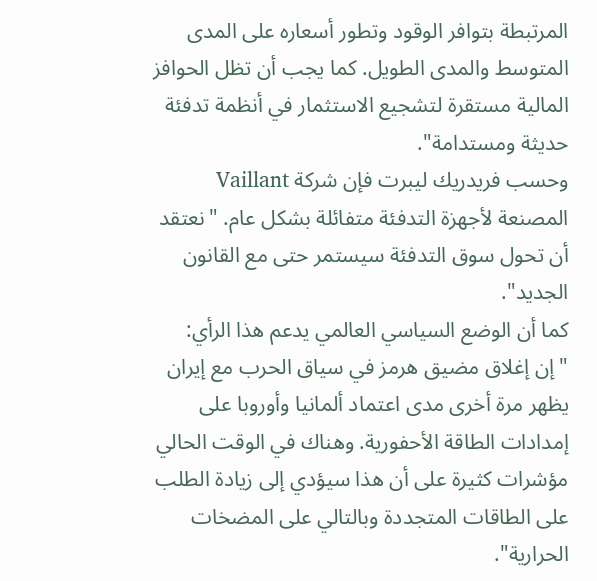المرتبطة بتوافر الوقود وتطور أسعاره على المدى المتوسط والمدى الطويل. كما يجب أن تظل الحوافز المالية مستقرة لتشجيع الاستثمار في أنظمة تدفئة حديثة ومستدامة".
وحسب فريدريك ليبرت فإن شركة Vaillant المصنعة لأجهزة التدفئة متفائلة بشكل عام. "نعتقد أن تحول سوق التدفئة سيستمر حتى مع القانون الجديد".
كما أن الوضع السياسي العالمي يدعم هذا الرأي: "إن إغلاق مضيق هرمز في سياق الحرب مع إيران يظهر مرة أخرى مدى اعتماد ألمانيا وأوروبا على إمدادات الطاقة الأحفورية. وهناك في الوقت الحالي مؤشرات كثيرة على أن هذا سيؤدي إلى زيادة الطلب على الطاقات المتجددة وبالتالي على المضخات الحرارية".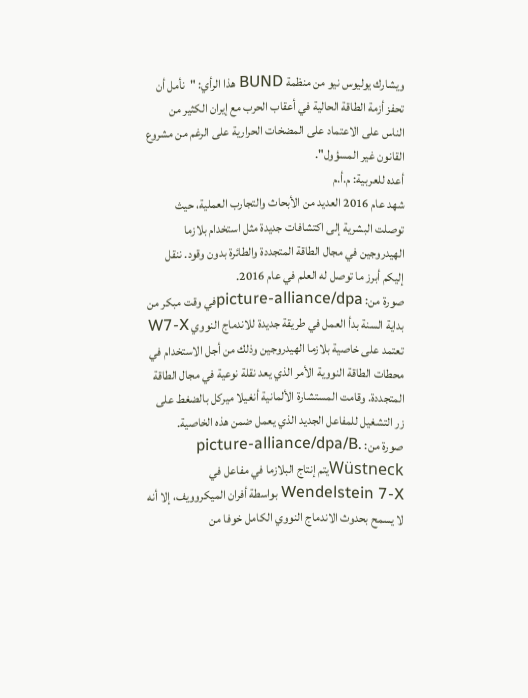ويشارك يوليوس نيو من منظمة BUND هذا الرأي: "نأمل أن تحفز أزمة الطاقة الحالية في أعقاب الحرب مع إيران الكثير من الناس على الاعتماد على المضخات الحرارية على الرغم من مشروع القانون غير المسؤول".
أعده للعربية: م.أ.م
شهد عام 2016 العديد من الأبحاث والتجارب العملية، حيث توصلت البشرية إلى اكتشافات جديدة مثل استخدام بلازما الهيدروجين في مجال الطاقة المتجددة والطائرة بدون وقود. ننقل إليكم أبرز ما توصل له العلم في عام 2016.
صورة من: picture-alliance/dpaفي وقت مبكر من بداية السنة بدأ العمل في طريقة جديدة للاندماج النووي W7-X تعتمد على خاصية بلازما الهيدروجين وذلك من أجل الاستخدام في محطات الطاقة النووية الأمر الذي يعد نقلة نوعية في مجال الطاقة المتجددة. وقامت المستشارة الألمانية أنغيلا ميركل بالضغط على زر التشغيل للمفاعل الجديد الذي يعمل ضمن هذه الخاصية.
صورة من: picture-alliance/dpa/B. Wüstneckيتم إنتاج البلازما في مفاعل في Wendelstein 7-X بواسطة أفران الميكروويف، إلا أنه لا يسمح بحدوث الاندماج النووي الكامل خوفا من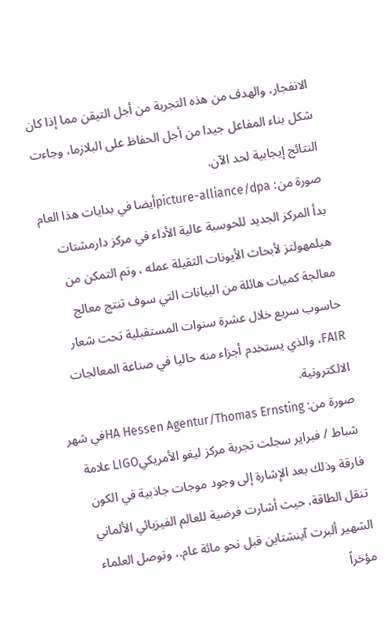الانفجار، والهدف من هذه التجربة من أجل التيقن مما إذا كان شكل بناء المفاعل جيدا من أجل الحفاظ على البلازما، وجاءت النتائج إيجابية لحد الآن.
صورة من: picture-alliance/dpaأيضا في بدايات هذا العام بدأ المركز الجديد للحوسبة عالية الأداء في مركز دارمشتات هيلمهولتز لأبحاث الأيونات الثقيلة عمله ، وتم التمكن من معالجة كميات هائلة من البيانات التي سوف تنتج معالج حاسوب سريع خلال عشرة سنوات المستقبلية تحت شعار FAIR، والذي يستخدم أجزاء منه حاليا في صناعة المعالجات الالكترونية.
صورة من: HA Hessen Agentur/Thomas Ernstingفي شهر شباط / فبراير سجلت تجربة مركز ليغو الأمريكيLIGO علامة فارقة وذلك بعد الإشارة إلى وجود موجات جاذبية في الكون تنقل الطاقة، حيث أشارت فرضية للعالم الفيزيائي الألماني الشهير ألبرت آينشتاين قبل نحو مائة عام.، وتوصل العلماء مؤخراً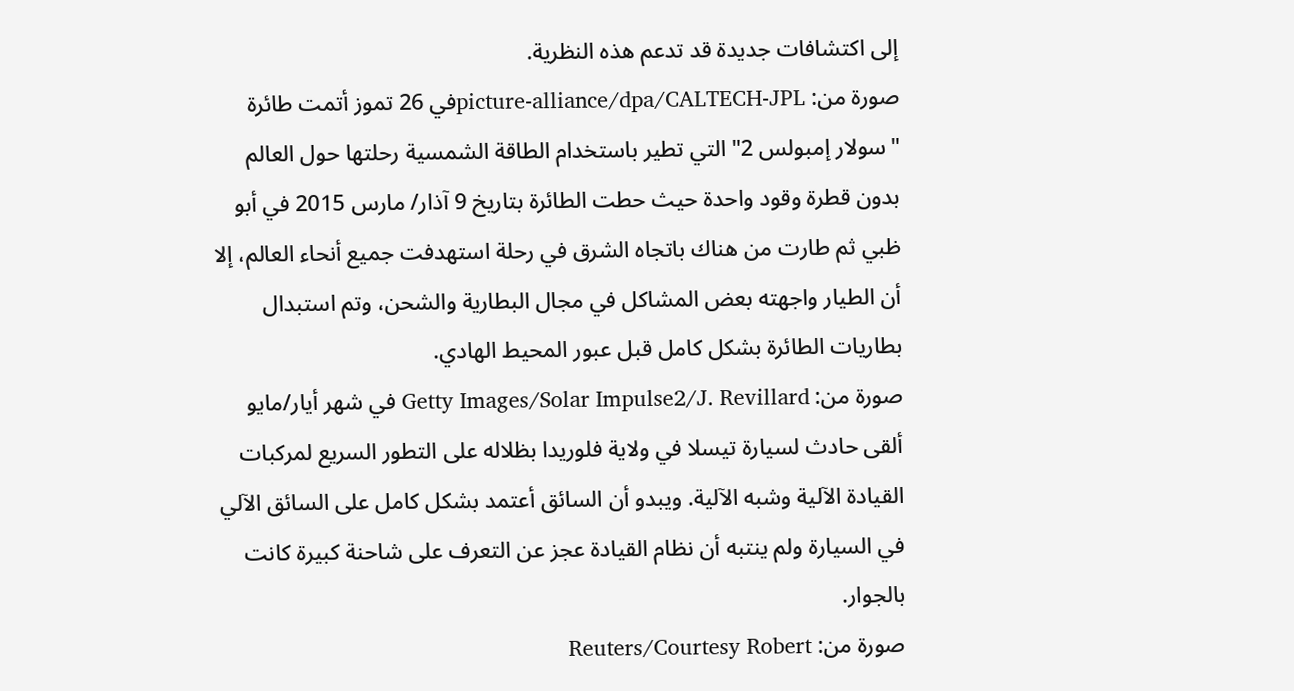إلى اكتشافات جديدة قد تدعم هذه النظرية.
صورة من: picture-alliance/dpa/CALTECH-JPLفي 26 تموز أتمت طائرة "سولار إمبولس 2" التي تطير باستخدام الطاقة الشمسية رحلتها حول العالم بدون قطرة وقود واحدة حيث حطت الطائرة بتاريخ 9 آذار/ مارس 2015 في أبو ظبي ثم طارت من هناك باتجاه الشرق في رحلة استهدفت جميع أنحاء العالم، إلا أن الطيار واجهته بعض المشاكل في مجال البطارية والشحن، وتم استبدال بطاريات الطائرة بشكل كامل قبل عبور المحيط الهادي.
صورة من: Getty Images/Solar Impulse2/J. Revillard في شهر أيار/مايو ألقى حادث لسيارة تيسلا في ولاية فلوريدا بظلاله على التطور السريع لمركبات القيادة الآلية وشبه الآلية. ويبدو أن السائق أعتمد بشكل كامل على السائق الآلي في السيارة ولم ينتبه أن نظام القيادة عجز عن التعرف على شاحنة كبيرة كانت بالجوار.
صورة من: Reuters/Courtesy Robert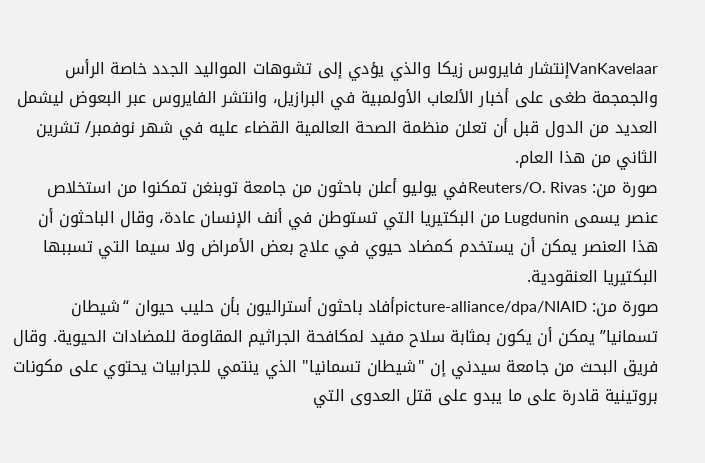VanKavelaarإنتشار فايروس زيكا والذي يؤدي إلى تشوهات المواليد الجدد خاصة الرأس والجمجمة طغى على أخبار الألعاب الأولمبية في البرازيل، وانتشر الفايروس عبر البعوض ليشمل العديد من الدول قبل أن تعلن منظمة الصحة العالمية القضاء عليه في شهر نوفمبر/ تشرين الثاني من هذا العام.
صورة من: Reuters/O. Rivasفي يوليو أعلن باحثون من جامعة توبنغن تمكنوا من استخلاص عنصر يسمى Lugdunin من البكتيريا التي تستوطن في أنف الإنسان عادة، وقال الباحثون أن هذا العنصر يمكن أن يستخدم كمضاد حيوي في علاج بعض الأمراض ولا سيما التي تسببها البكتيريا العنقودية.
صورة من: picture-alliance/dpa/NIAIDأفاد باحثون أستراليون بأن حليب حيوان “شيطان تسمانيا” يمكن أن يكون بمثابة سلاح مفيد لمكافحة الجراثيم المقاومة للمضادات الحيوية. وقال فريق البحث من جامعة سيدني إن "شيطان تسمانيا" الذي ينتمي للجرابيات يحتوي على مكونات بروتينية قادرة على ما يبدو على قتل العدوى التي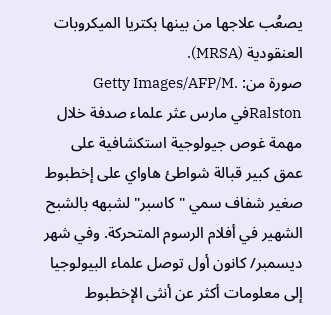يصعُب علاجها من بينها بكتريا الميكروبات العنقودية (MRSA).
صورة من: Getty Images/AFP/M. Ralstonفي مارس عثر علماء صدفة خلال مهمة غوص جيولوجية استكشافية على عمق كبير قبالة شواطئ هاواي على إخطبوط صغير شفاف سمي "كاسبر" لشبهه بالشبح الشهير في أفلام الرسوم المتحركة. وفي شهر ديسمبر/ كانون أول توصل علماء البيولوجيا إلى معلومات أكثر عن أنثى الإخطبوط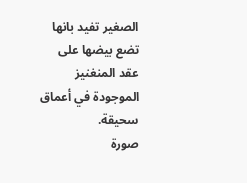الصغير تفيد بانها تضع بيضها على عقد المنغنيز الموجودة في أعماق سحيقة.
صورة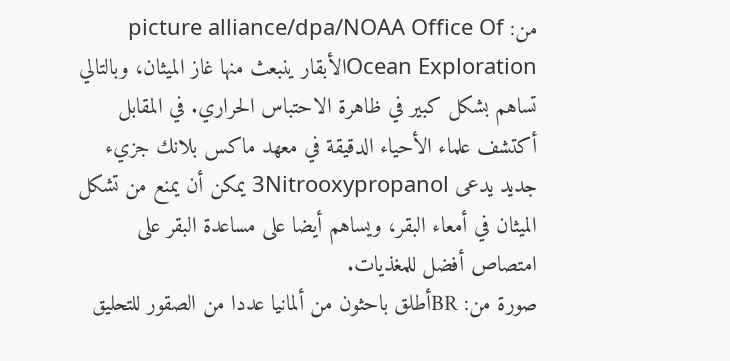من: picture alliance/dpa/NOAA Office Of Ocean Explorationالأبقار ينبعث منها غاز الميثان، وبالتالي تساهم بشكل كبير في ظاهرة الاحتباس الحراري. في المقابل أكتشف علماء الأحياء الدقيقة في معهد ماكس بلانك جزيء جديد يدعى 3Nitrooxypropanol يمكن أن يمنع من تشكل الميثان في أمعاء البقر، ويساهم أيضا على مساعدة البقر على امتصاص أفضل للمغذيات.
صورة من: BRأطلق باحثون من ألمانيا عددا من الصقور للتحليق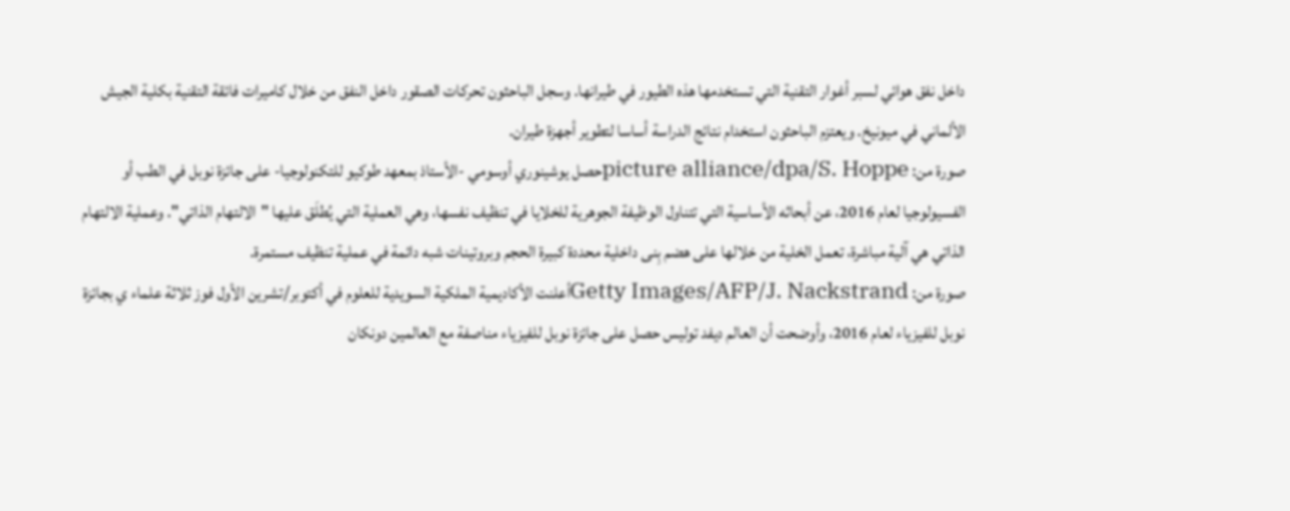داخل نفق هوائي لسبر أغوار التقنية التي تستخدمها هذه الطيور في طيرانها. وسجل الباحثون تحركات الصقور داخل النفق من خلال كاميرات فائقة التقنية بكلية الجيش الألماني في ميونيخ. ويعتزم الباحثون استخدام نتائج الدراسة أساسا لتطوير أجهزة طيران.
صورة من: picture alliance/dpa/S. Hoppeحصل يوشينوري أوسومي -الأستاذ بمعهد طوكيو للتكنولوجيا- على جائزة نوبل في الطب أو الفسيولوجيا لعام 2016، عن أبحاثه الأساسية التي تتناول الوظيفة الجوهرية للخلايا في تنظيف نفسها، وهي العملية التي يُطلَق عليها "الالتهام الذاتي". وعملية الالتهام الذاتي هي آلية مباشرة، تعمل الخلية من خلالها على هضم بِنى داخلية محددة كبيرة الحجم وبروتينات شبه دائمة في عملية تنظيف مستمرة.
صورة من: Getty Images/AFP/J. Nackstrandأعلنت الأكاديمية الملكية السويدية للعلوم في أكتوبر/تشرين الأول فوز ثلاثة علماء ي بجائزة نوبل للفيزياء لعام 2016، وأوضحت أن العالم ديفد توليس حصل على جائزة نوبل للفيزياء مناصفة مع العالمين دونكان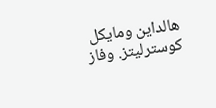هالداين ومايكل كوسترليتز. وفاز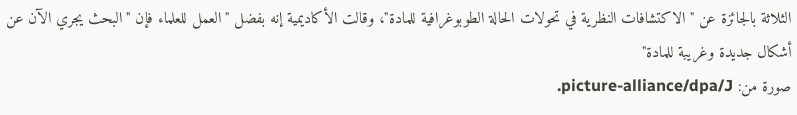الثلاثة بالجائزة عن "الاكتشافات النظرية في تحولات الحالة الطوبوغرافية للمادة"، وقالت الأكاديمية إنه بفضل "العمل للعلماء فإن "البحث يجري الآن عن أشكال جديدة وغريبة للمادة"
صورة من: picture-alliance/dpa/J.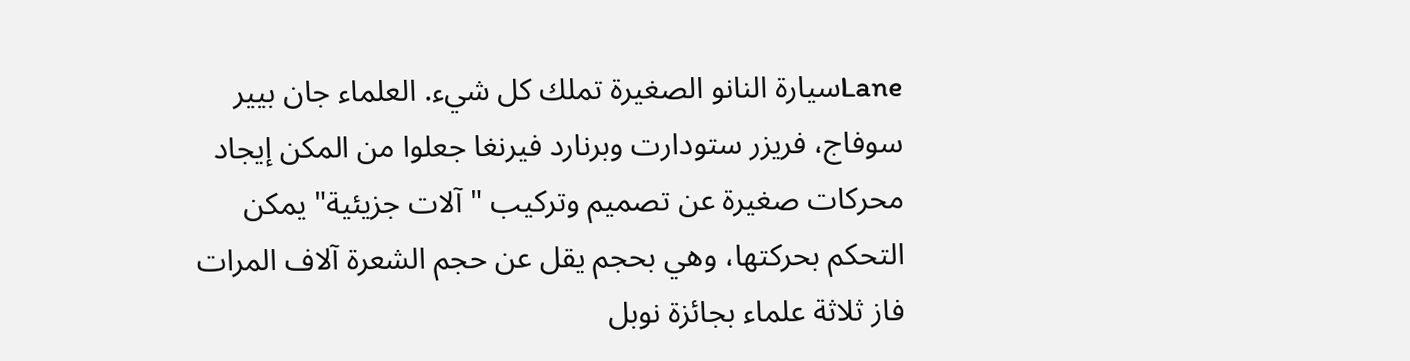Laneسيارة النانو الصغيرة تملك كل شيء. العلماء جان بيير سوفاج، فريزر ستودارت وبرنارد فيرنغا جعلوا من المكن إيجاد محركات صغيرة عن تصميم وتركيب "آلات جزيئية" يمكن التحكم بحركتها، وهي بحجم يقل عن حجم الشعرة آلاف المرات فاز ثلاثة علماء بجائزة نوبل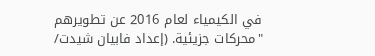في الكيمياء لعام 2016 عن تطويرهم "محركات جزيئية. (إعداد فابيان شيدت/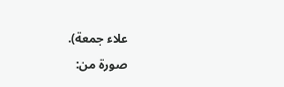علاء جمعة).
صورة من: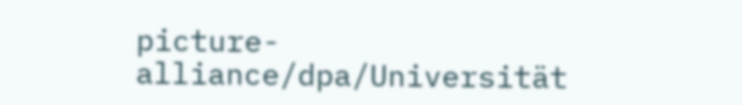picture-alliance/dpa/Universität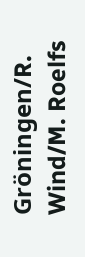Gröningen/R. Wind/M. Roelfs